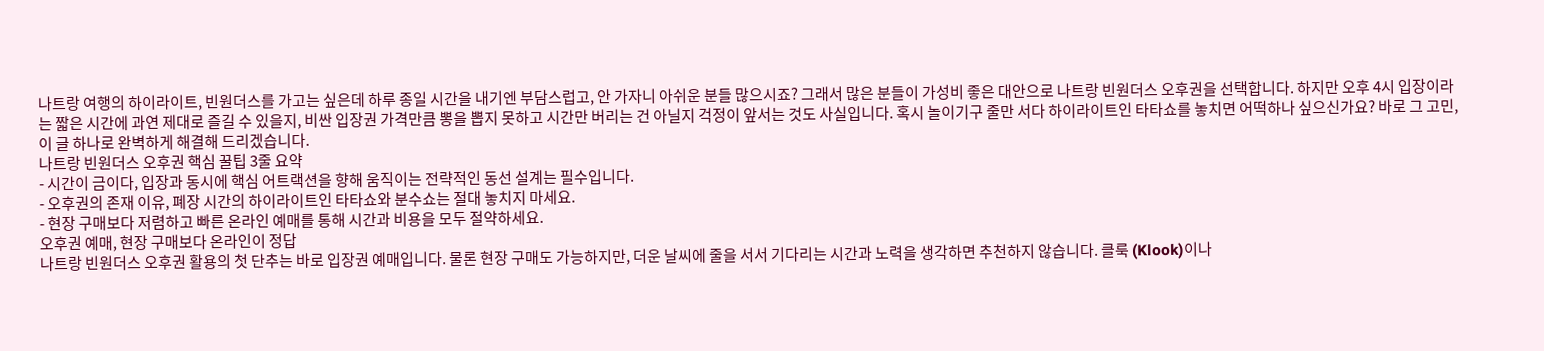나트랑 여행의 하이라이트, 빈원더스를 가고는 싶은데 하루 종일 시간을 내기엔 부담스럽고, 안 가자니 아쉬운 분들 많으시죠? 그래서 많은 분들이 가성비 좋은 대안으로 나트랑 빈원더스 오후권을 선택합니다. 하지만 오후 4시 입장이라는 짧은 시간에 과연 제대로 즐길 수 있을지, 비싼 입장권 가격만큼 뽕을 뽑지 못하고 시간만 버리는 건 아닐지 걱정이 앞서는 것도 사실입니다. 혹시 놀이기구 줄만 서다 하이라이트인 타타쇼를 놓치면 어떡하나 싶으신가요? 바로 그 고민, 이 글 하나로 완벽하게 해결해 드리겠습니다.
나트랑 빈원더스 오후권 핵심 꿀팁 3줄 요약
- 시간이 금이다, 입장과 동시에 핵심 어트랙션을 향해 움직이는 전략적인 동선 설계는 필수입니다.
- 오후권의 존재 이유, 폐장 시간의 하이라이트인 타타쇼와 분수쇼는 절대 놓치지 마세요.
- 현장 구매보다 저렴하고 빠른 온라인 예매를 통해 시간과 비용을 모두 절약하세요.
오후권 예매, 현장 구매보다 온라인이 정답
나트랑 빈원더스 오후권 활용의 첫 단추는 바로 입장권 예매입니다. 물론 현장 구매도 가능하지만, 더운 날씨에 줄을 서서 기다리는 시간과 노력을 생각하면 추천하지 않습니다. 클룩 (Klook)이나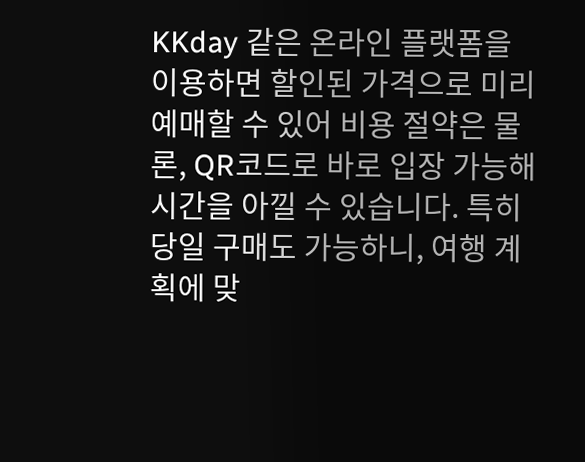KKday 같은 온라인 플랫폼을 이용하면 할인된 가격으로 미리 예매할 수 있어 비용 절약은 물론, QR코드로 바로 입장 가능해 시간을 아낄 수 있습니다. 특히 당일 구매도 가능하니, 여행 계획에 맞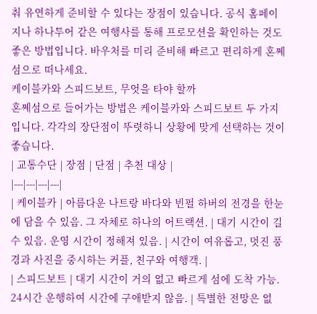춰 유연하게 준비할 수 있다는 장점이 있습니다. 공식 홈페이지나 하나투어 같은 여행사를 통해 프로모션을 확인하는 것도 좋은 방법입니다. 바우처를 미리 준비해 빠르고 편리하게 혼쩨섬으로 떠나세요.
케이블카와 스피드보트, 무엇을 타야 할까
혼쩨섬으로 들어가는 방법은 케이블카와 스피드보트 두 가지입니다. 각각의 장단점이 뚜렷하니 상황에 맞게 선택하는 것이 좋습니다.
| 교통수단 | 장점 | 단점 | 추천 대상 |
|---|---|---|---|
| 케이블카 | 아름다운 나트랑 바다와 빈펄 하버의 전경을 한눈에 담을 수 있음. 그 자체로 하나의 어트랙션. | 대기 시간이 길 수 있음. 운영 시간이 정해져 있음. | 시간이 여유롭고, 멋진 풍경과 사진을 중시하는 커플, 친구와 여행객. |
| 스피드보트 | 대기 시간이 거의 없고 빠르게 섬에 도착 가능. 24시간 운행하여 시간에 구애받지 않음. | 특별한 전망은 없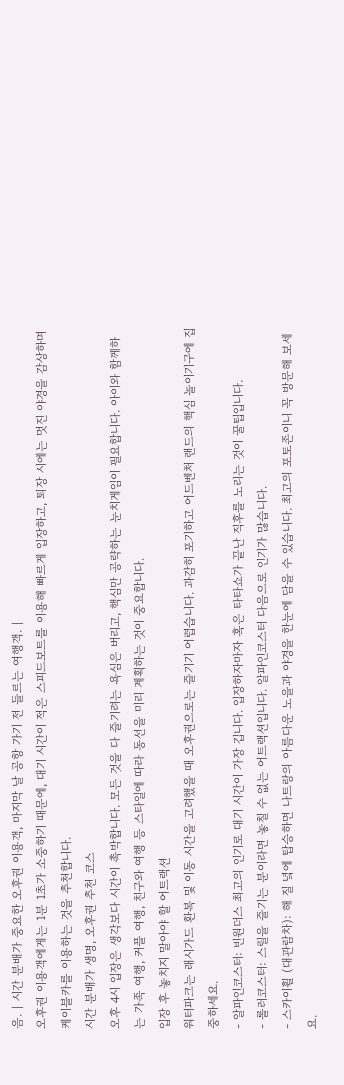음. | 시간 분배가 중요한 오후권 이용객, 마지막 날 공항 가기 전 들르는 여행객. |
오후권 이용객에게는 1분 1초가 소중하기 때문에, 대기 시간이 적은 스피드보트를 이용해 빠르게 입장하고, 퇴장 시에는 멋진 야경을 감상하며 케이블카를 이용하는 것을 추천합니다.
시간 분배가 생명, 오후권 추천 코스
오후 4시 입장은 생각보다 시간이 촉박합니다. 모든 것을 다 즐기려는 욕심은 버리고, 핵심만 공략하는 눈치게임이 필요합니다. 아이와 함께하는 가족 여행, 커플 여행, 친구와 여행 등 스타일에 따라 동선을 미리 계획하는 것이 중요합니다.
입장 후 놓치지 말아야 할 어트랙션
워터파크는 래시가드 환복 및 이동 시간을 고려했을 때 오후권으로는 즐기기 어렵습니다. 과감히 포기하고 어드벤처 랜드의 핵심 놀이기구에 집중하세요.
- 알파인코스터: 빈원더스 최고의 인기로 대기 시간이 가장 깁니다. 입장하자마자 혹은 타타쇼가 끝난 직후를 노리는 것이 꿀팁입니다.
- 롤러코스터: 스릴을 즐기는 분이라면 놓칠 수 없는 어트랙션입니다. 알파인코스터 다음으로 인기가 많습니다.
- 스카이휠 (대관람차): 해 질 녘에 탑승하면 나트랑의 아름다운 노을과 야경을 한눈에 담을 수 있습니다. 최고의 포토존이니 꼭 방문해 보세요.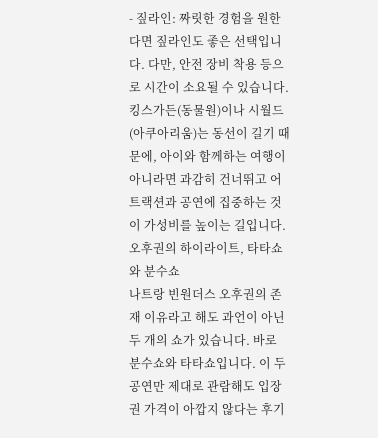- 짚라인: 짜릿한 경험을 원한다면 짚라인도 좋은 선택입니다. 다만, 안전 장비 착용 등으로 시간이 소요될 수 있습니다.
킹스가든(동물원)이나 시월드(아쿠아리움)는 동선이 길기 때문에, 아이와 함께하는 여행이 아니라면 과감히 건너뛰고 어트랙션과 공연에 집중하는 것이 가성비를 높이는 길입니다.
오후권의 하이라이트, 타타쇼와 분수쇼
나트랑 빈원더스 오후권의 존재 이유라고 해도 과언이 아닌 두 개의 쇼가 있습니다. 바로 분수쇼와 타타쇼입니다. 이 두 공연만 제대로 관람해도 입장권 가격이 아깝지 않다는 후기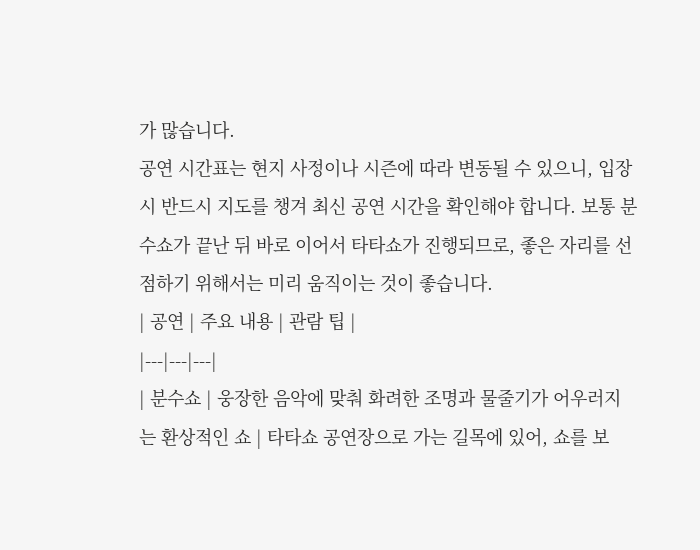가 많습니다.
공연 시간표는 현지 사정이나 시즌에 따라 변동될 수 있으니, 입장 시 반드시 지도를 챙겨 최신 공연 시간을 확인해야 합니다. 보통 분수쇼가 끝난 뒤 바로 이어서 타타쇼가 진행되므로, 좋은 자리를 선점하기 위해서는 미리 움직이는 것이 좋습니다.
| 공연 | 주요 내용 | 관람 팁 |
|---|---|---|
| 분수쇼 | 웅장한 음악에 맞춰 화려한 조명과 물줄기가 어우러지는 환상적인 쇼 | 타타쇼 공연장으로 가는 길목에 있어, 쇼를 보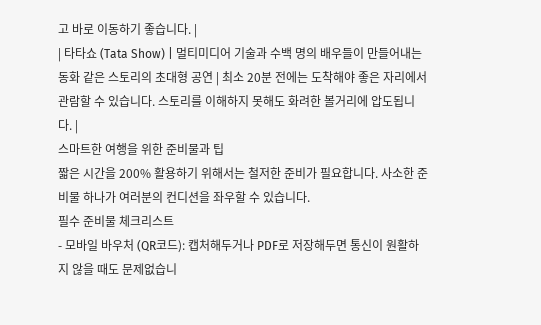고 바로 이동하기 좋습니다. |
| 타타쇼 (Tata Show) | 멀티미디어 기술과 수백 명의 배우들이 만들어내는 동화 같은 스토리의 초대형 공연 | 최소 20분 전에는 도착해야 좋은 자리에서 관람할 수 있습니다. 스토리를 이해하지 못해도 화려한 볼거리에 압도됩니다. |
스마트한 여행을 위한 준비물과 팁
짧은 시간을 200% 활용하기 위해서는 철저한 준비가 필요합니다. 사소한 준비물 하나가 여러분의 컨디션을 좌우할 수 있습니다.
필수 준비물 체크리스트
- 모바일 바우처 (QR코드): 캡처해두거나 PDF로 저장해두면 통신이 원활하지 않을 때도 문제없습니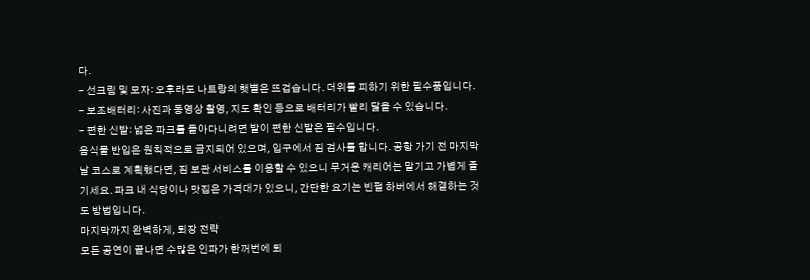다.
- 선크림 및 모자: 오후라도 나트랑의 햇볕은 뜨겁습니다. 더위를 피하기 위한 필수품입니다.
- 보조배터리: 사진과 동영상 촬영, 지도 확인 등으로 배터리가 빨리 닳을 수 있습니다.
- 편한 신발: 넓은 파크를 돌아다니려면 발이 편한 신발은 필수입니다.
음식물 반입은 원칙적으로 금지되어 있으며, 입구에서 짐 검사를 합니다. 공항 가기 전 마지막 날 코스로 계획했다면, 짐 보관 서비스를 이용할 수 있으니 무거운 캐리어는 맡기고 가볍게 즐기세요. 파크 내 식당이나 맛집은 가격대가 있으니, 간단한 요기는 빈펄 하버에서 해결하는 것도 방법입니다.
마지막까지 완벽하게, 퇴장 전략
모든 공연이 끝나면 수많은 인파가 한꺼번에 퇴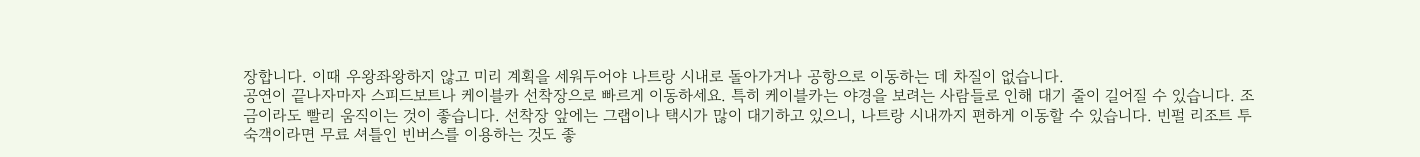장합니다. 이때 우왕좌왕하지 않고 미리 계획을 세워두어야 나트랑 시내로 돌아가거나 공항으로 이동하는 데 차질이 없습니다.
공연이 끝나자마자 스피드보트나 케이블카 선착장으로 빠르게 이동하세요. 특히 케이블카는 야경을 보려는 사람들로 인해 대기 줄이 길어질 수 있습니다. 조금이라도 빨리 움직이는 것이 좋습니다. 선착장 앞에는 그랩이나 택시가 많이 대기하고 있으니, 나트랑 시내까지 편하게 이동할 수 있습니다. 빈펄 리조트 투숙객이라면 무료 셔틀인 빈버스를 이용하는 것도 좋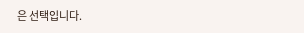은 선택입니다.